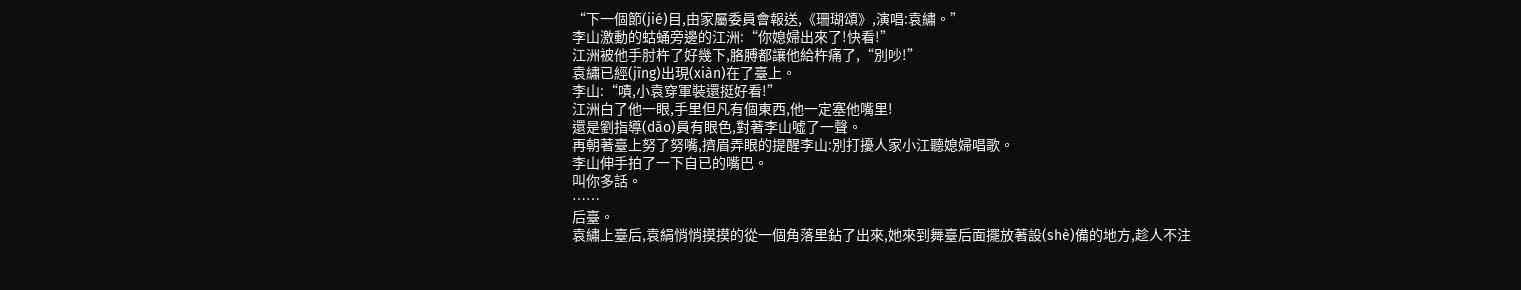“下一個節(jié)目,由家屬委員會報送,《珊瑚頌》,演唱:袁繡。”
李山激動的蛄蛹旁邊的江洲:“你媳婦出來了!快看!”
江洲被他手肘杵了好幾下,胳膊都讓他給杵痛了,“別吵!”
袁繡已經(jīng)出現(xiàn)在了臺上。
李山:“嘖,小袁穿軍裝還挺好看!”
江洲白了他一眼,手里但凡有個東西,他一定塞他嘴里!
還是劉指導(dǎo)員有眼色,對著李山噓了一聲。
再朝著臺上努了努嘴,擠眉弄眼的提醒李山:別打擾人家小江聽媳婦唱歌。
李山伸手拍了一下自已的嘴巴。
叫你多話。
……
后臺。
袁繡上臺后,袁絹悄悄摸摸的從一個角落里鉆了出來,她來到舞臺后面擺放著設(shè)備的地方,趁人不注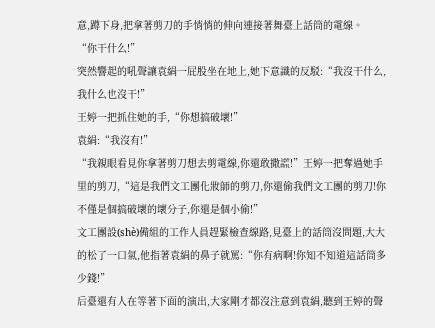意,蹲下身,把拿著剪刀的手悄悄的伸向連接著舞臺上話筒的電線。
“你干什么!”
突然響起的吼聲讓袁絹一屁股坐在地上,她下意識的反駁:“我沒干什么,我什么也沒干!”
王婷一把抓住她的手,“你想搞破壞!”
袁絹:“我沒有!”
“我親眼看見你拿著剪刀想去剪電線,你還敢撒謊!”王婷一把奪過她手里的剪刀,“這是我們文工團化妝師的剪刀,你還偷我們文工團的剪刀!你不僅是個搞破壞的壞分子,你還是個小偷!”
文工團設(shè)備組的工作人員趕緊檢查線路,見臺上的話筒沒問題,大大的松了一口氣,他指著袁絹的鼻子就罵:“你有病啊!你知不知道這話筒多少錢!”
后臺還有人在等著下面的演出,大家剛才都沒注意到袁絹,聽到王婷的聲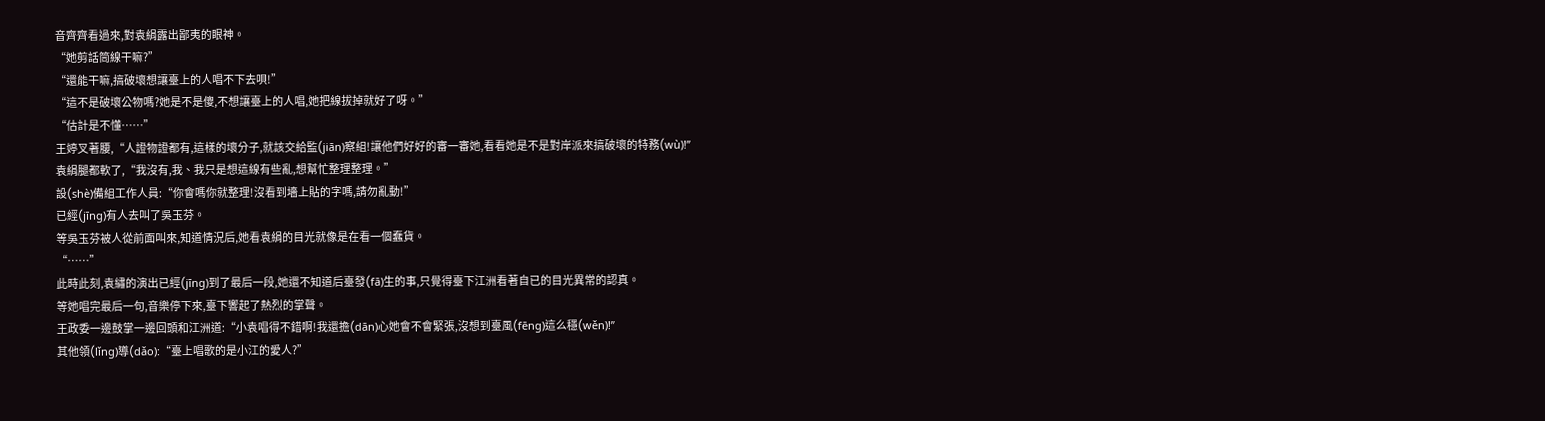音齊齊看過來,對袁絹露出鄙夷的眼神。
“她剪話筒線干嘛?”
“還能干嘛,搞破壞想讓臺上的人唱不下去唄!”
“這不是破壞公物嗎?她是不是傻,不想讓臺上的人唱,她把線拔掉就好了呀。”
“估計是不懂……”
王婷叉著腰,“人證物證都有,這樣的壞分子,就該交給監(jiān)察組!讓他們好好的審一審她,看看她是不是對岸派來搞破壞的特務(wù)!”
袁絹腿都軟了,“我沒有,我、我只是想這線有些亂,想幫忙整理整理。”
設(shè)備組工作人員:“你會嗎你就整理!沒看到墻上貼的字嗎,請勿亂動!”
已經(jīng)有人去叫了吳玉芬。
等吳玉芬被人從前面叫來,知道情況后,她看袁絹的目光就像是在看一個蠢貨。
“……”
此時此刻,袁繡的演出已經(jīng)到了最后一段,她還不知道后臺發(fā)生的事,只覺得臺下江洲看著自已的目光異常的認真。
等她唱完最后一句,音樂停下來,臺下響起了熱烈的掌聲。
王政委一邊鼓掌一邊回頭和江洲道:“小袁唱得不錯啊!我還擔(dān)心她會不會緊張,沒想到臺風(fēng)這么穩(wěn)!”
其他領(lǐng)導(dǎo):“臺上唱歌的是小江的愛人?”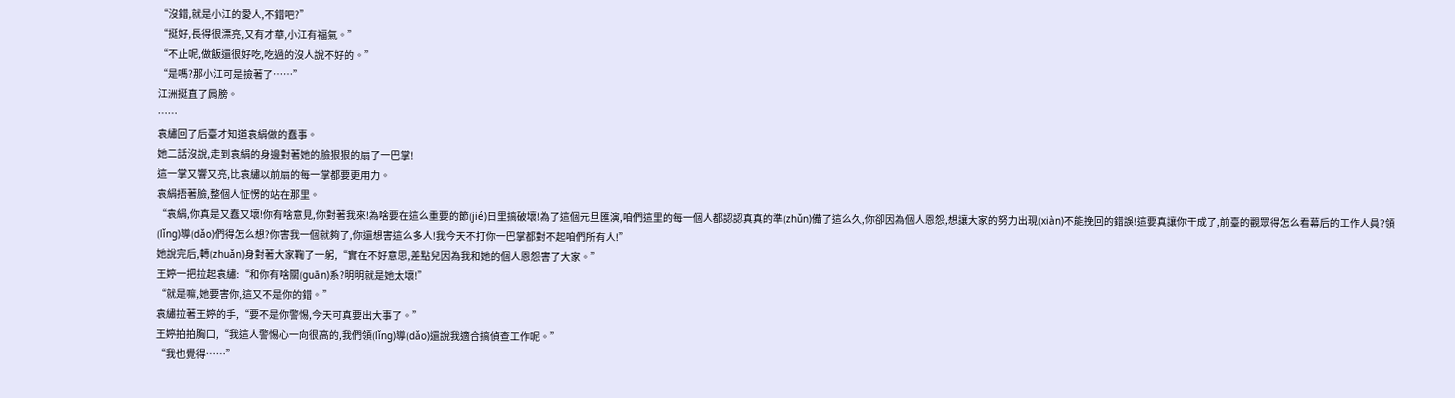“沒錯,就是小江的愛人,不錯吧?”
“挺好,長得很漂亮,又有才華,小江有福氣。”
“不止呢,做飯還很好吃,吃過的沒人說不好的。”
“是嗎?那小江可是撿著了……”
江洲挺直了肩膀。
……
袁繡回了后臺才知道袁絹做的蠢事。
她二話沒說,走到袁絹的身邊對著她的臉狠狠的扇了一巴掌!
這一掌又響又亮,比袁繡以前扇的每一掌都要更用力。
袁絹捂著臉,整個人怔愣的站在那里。
“袁絹,你真是又蠢又壞!你有啥意見,你對著我來!為啥要在這么重要的節(jié)日里搞破壞!為了這個元旦匯演,咱們這里的每一個人都認認真真的準(zhǔn)備了這么久,你卻因為個人恩怨,想讓大家的努力出現(xiàn)不能挽回的錯誤!這要真讓你干成了,前臺的觀眾得怎么看幕后的工作人員?領(lǐng)導(dǎo)們得怎么想?你害我一個就夠了,你還想害這么多人!我今天不打你一巴掌都對不起咱們所有人!”
她說完后,轉(zhuǎn)身對著大家鞠了一躬,“實在不好意思,差點兒因為我和她的個人恩怨害了大家。”
王婷一把拉起袁繡:“和你有啥關(guān)系?明明就是她太壞!”
“就是嘛,她要害你,這又不是你的錯。”
袁繡拉著王婷的手,“要不是你警惕,今天可真要出大事了。”
王婷拍拍胸口,“我這人警惕心一向很高的,我們領(lǐng)導(dǎo)還說我適合搞偵查工作呢。”
“我也覺得……”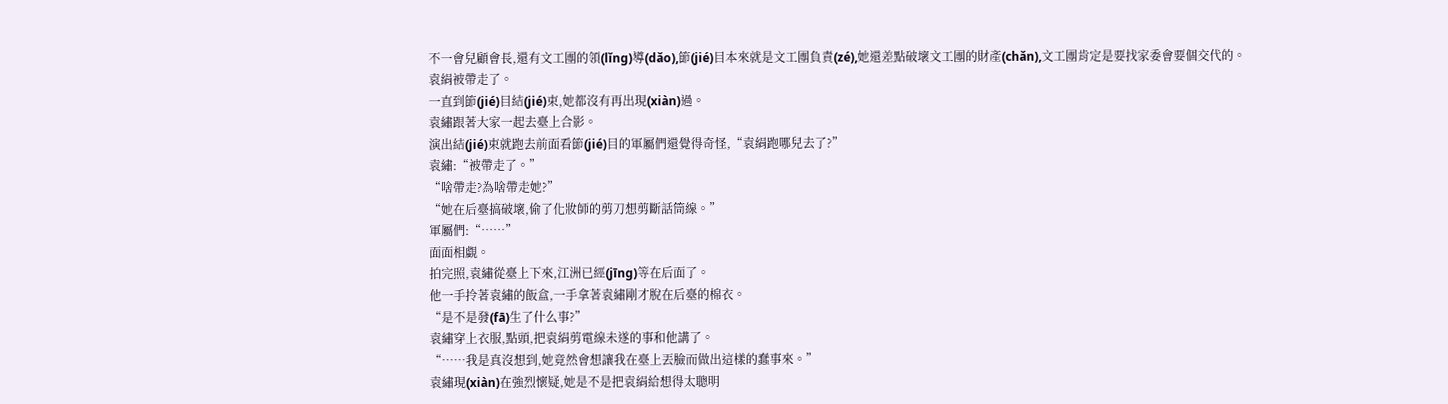不一會兒顧會長,還有文工團的領(lǐng)導(dǎo),節(jié)目本來就是文工團負責(zé),她還差點破壞文工團的財產(chǎn),文工團肯定是要找家委會要個交代的。
袁絹被帶走了。
一直到節(jié)目結(jié)束,她都沒有再出現(xiàn)過。
袁繡跟著大家一起去臺上合影。
演出結(jié)束就跑去前面看節(jié)目的軍屬們還覺得奇怪,“袁絹跑哪兒去了?”
袁繡:“被帶走了。”
“啥帶走?為啥帶走她?”
“她在后臺搞破壞,偷了化妝師的剪刀想剪斷話筒線。”
軍屬們:“……”
面面相覷。
拍完照,袁繡從臺上下來,江洲已經(jīng)等在后面了。
他一手拎著袁繡的飯盒,一手拿著袁繡剛才脫在后臺的棉衣。
“是不是發(fā)生了什么事?”
袁繡穿上衣服,點頭,把袁絹剪電線未遂的事和他講了。
“……我是真沒想到,她竟然會想讓我在臺上丟臉而做出這樣的蠢事來。”
袁繡現(xiàn)在強烈懷疑,她是不是把袁絹給想得太聰明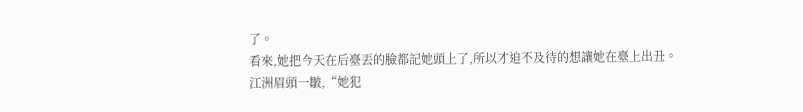了。
看來,她把今天在后臺丟的臉都記她頭上了,所以才迫不及待的想讓她在臺上出丑。
江洲眉頭一皺,“她犯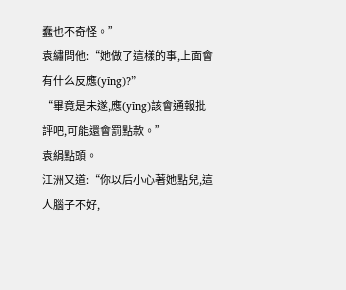蠢也不奇怪。”
袁繡問他:“她做了這樣的事,上面會有什么反應(yīng)?”
“畢竟是未遂,應(yīng)該會通報批評吧,可能還會罰點款。”
袁絹點頭。
江洲又道:“你以后小心著她點兒,這人腦子不好,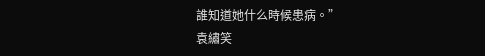誰知道她什么時候患病。”
袁繡笑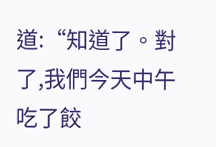道:“知道了。對了,我們今天中午吃了餃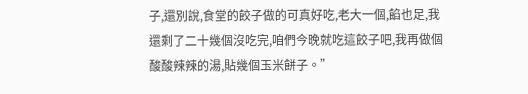子,還別說,食堂的餃子做的可真好吃,老大一個,餡也足,我還剩了二十幾個沒吃完,咱們今晚就吃這餃子吧,我再做個酸酸辣辣的湯,貼幾個玉米餅子。”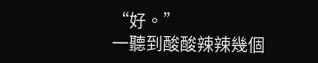“好。”
一聽到酸酸辣辣幾個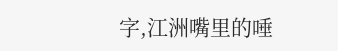字,江洲嘴里的唾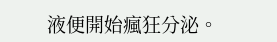液便開始瘋狂分泌。